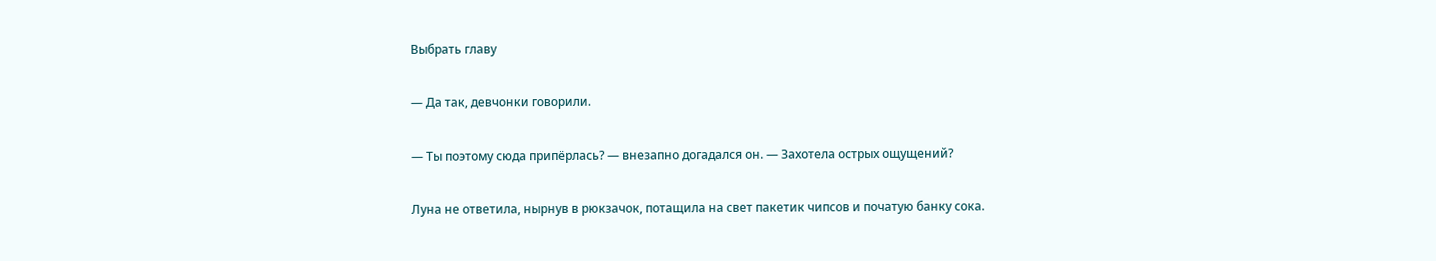Выбрать главу

— Да так, девчонки говорили.

— Ты поэтому сюда припёрлась? — внезапно догадался он. — Захотела острых ощущений?

Луна не ответила, нырнув в рюкзачок, потащила на свет пакетик чипсов и початую банку сока.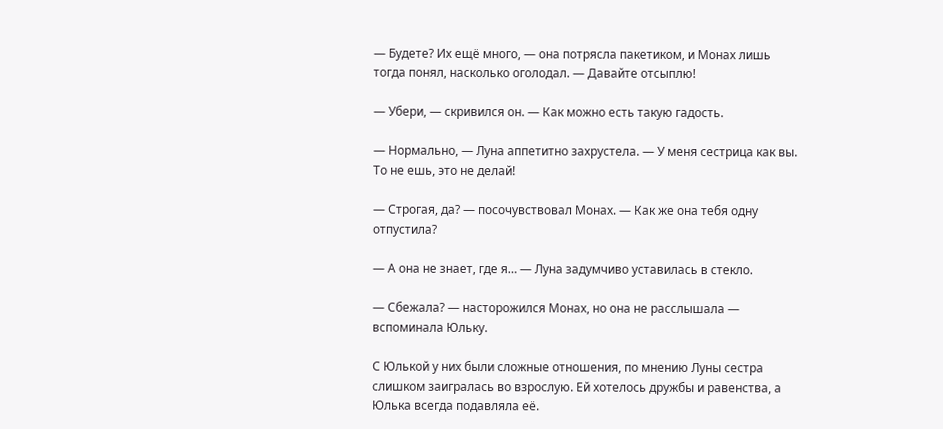— Будете? Их ещё много, — она потрясла пакетиком, и Монах лишь тогда понял, насколько оголодал. — Давайте отсыплю!

— Убери, — скривился он. — Как можно есть такую гадость.

— Нормально, — Луна аппетитно захрустела. — У меня сестрица как вы. То не ешь, это не делай!

— Строгая, да? — посочувствовал Монах. — Как же она тебя одну отпустила?

— А она не знает, где я… — Луна задумчиво уставилась в стекло.

— Сбежала? — насторожился Монах, но она не расслышала — вспоминала Юльку.

С Юлькой у них были сложные отношения, по мнению Луны сестра слишком заигралась во взрослую. Ей хотелось дружбы и равенства, а Юлька всегда подавляла её.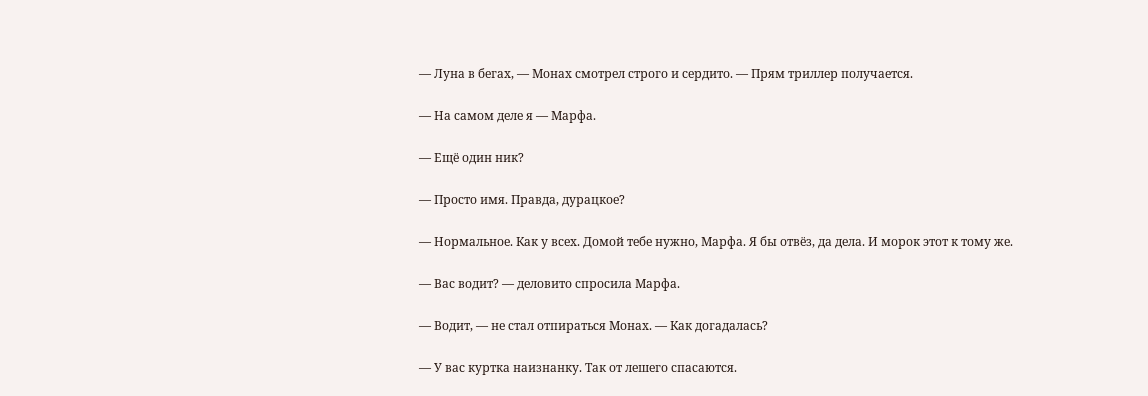— Луна в бегах, — Монах смотрел строго и сердито. — Прям триллер получается.

— На самом деле я — Марфа.

— Ещё один ник?

— Просто имя. Правда, дурацкое?

— Нормальное. Как у всех. Домой тебе нужно, Марфа. Я бы отвёз, да дела. И морок этот к тому же.

— Вас водит? — деловито спросила Марфа.

— Водит, — не стал отпираться Монах. — Как догадалась?

— У вас куртка наизнанку. Так от лешего спасаются.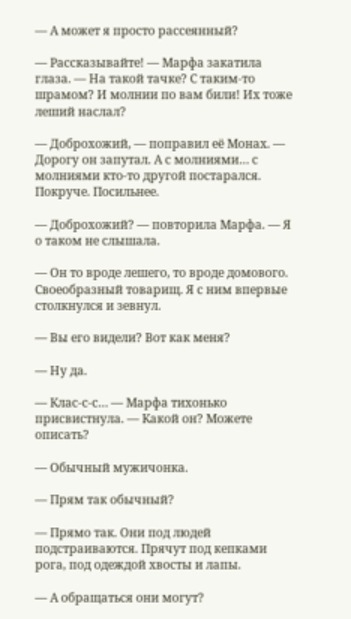— А может я просто рассеянный?

— Рассказывайте! — Марфа закатила глаза. — На такой тачке? С таким-то шрамом? И молнии по вам били! Их тоже леший наслал?

— Доброхожий, — поправил её Монах. — Дорогу он запутал. А с молниями… с молниями кто-то другой постарался. Покруче. Посильнее.

— Доброхожий? — повторила Марфа. — Я о таком не слышала.

— Он то вроде лешего, то вроде домового. Своеобразный товарищ. Я с ним впервые столкнулся и зевнул.

— Вы его видели? Вот как меня?

— Ну да.

— Клас-с-с… — Марфа тихонько присвистнула. — Какой он? Можете описать?

— Обычный мужичонка.

— Прям так обычный?

— Прямо так. Они под людей подстраиваются. Прячут под кепками рога, под одеждой хвосты и лапы.

— А обращаться они могут?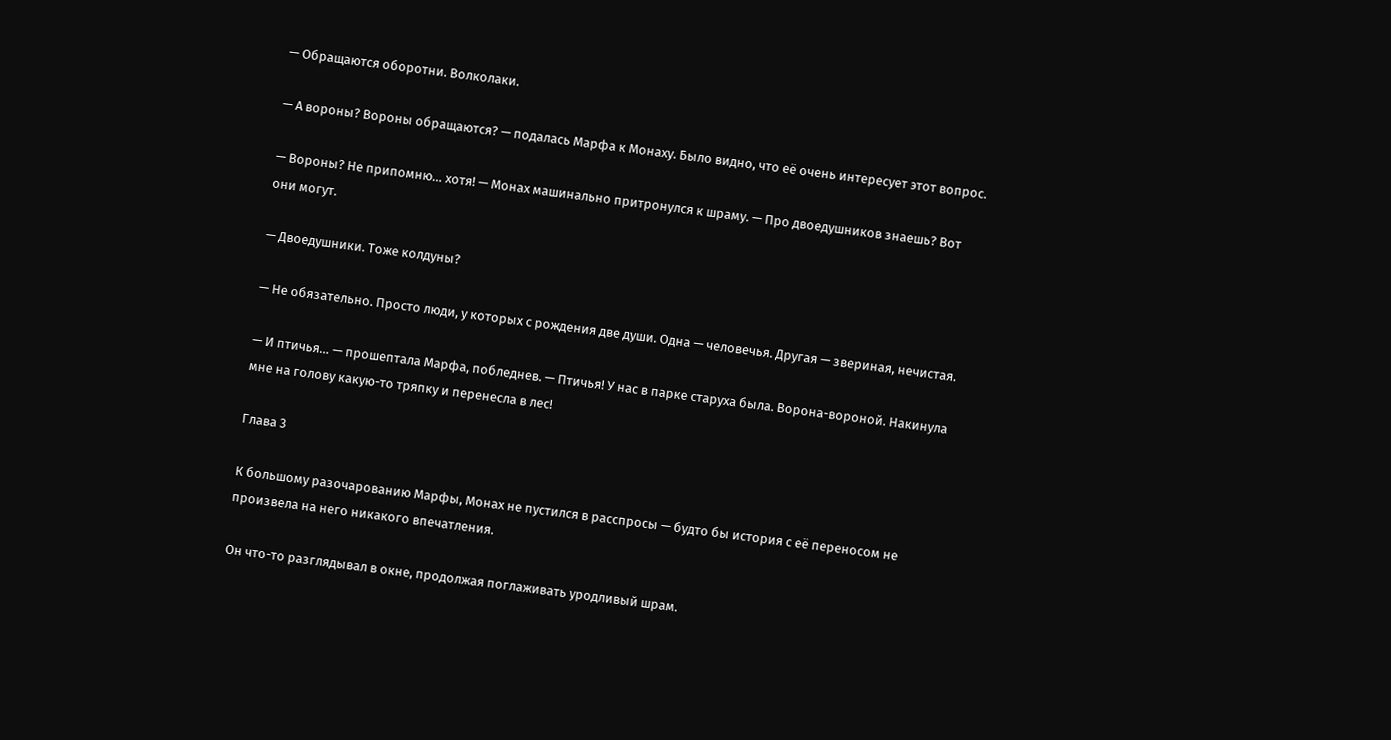— Обращаются оборотни. Волколаки.

— А вороны? Вороны обращаются? — подалась Марфа к Монаху. Было видно, что её очень интересует этот вопрос.

— Вороны? Не припомню… хотя! — Монах машинально притронулся к шраму. — Про двоедушников знаешь? Вот они могут.

— Двоедушники. Тоже колдуны?

— Не обязательно. Просто люди, у которых с рождения две души. Одна — человечья. Другая — звериная, нечистая.

— И птичья… — прошептала Марфа, побледнев. — Птичья! У нас в парке старуха была. Ворона-вороной. Накинула мне на голову какую-то тряпку и перенесла в лес!

Глава 3

К большому разочарованию Марфы, Монах не пустился в расспросы — будто бы история с её переносом не произвела на него никакого впечатления.

Он что-то разглядывал в окне, продолжая поглаживать уродливый шрам.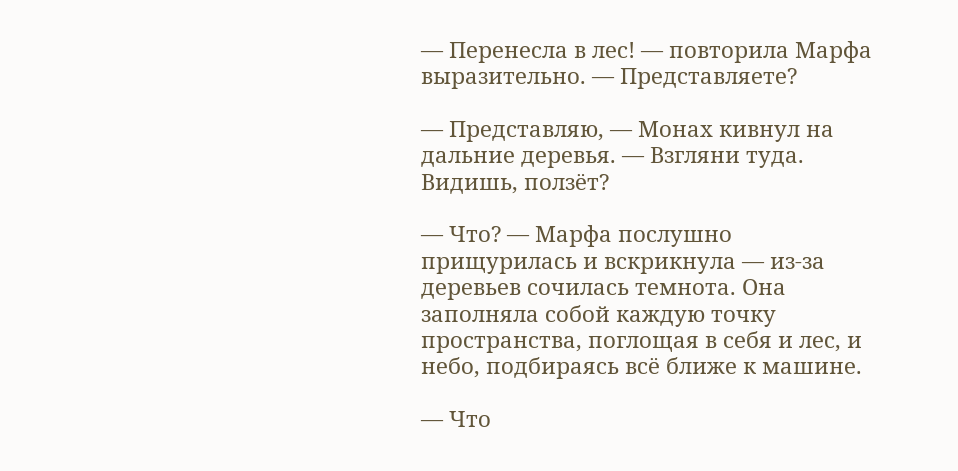— Перенесла в лес! — повторила Марфа выразительно. — Представляете?

— Представляю, — Монах кивнул на дальние деревья. — Взгляни туда. Видишь, ползёт?

— Что? — Марфа послушно прищурилась и вскрикнула — из-за деревьев сочилась темнота. Она заполняла собой каждую точку пространства, поглощая в себя и лес, и небо, подбираясь всё ближе к машине.

— Что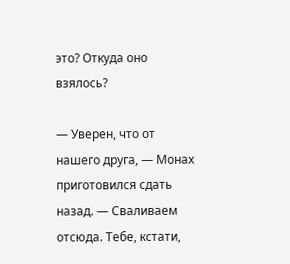это? Откуда оно взялось?

— Уверен, что от нашего друга, — Монах приготовился сдать назад. — Сваливаем отсюда. Тебе, кстати,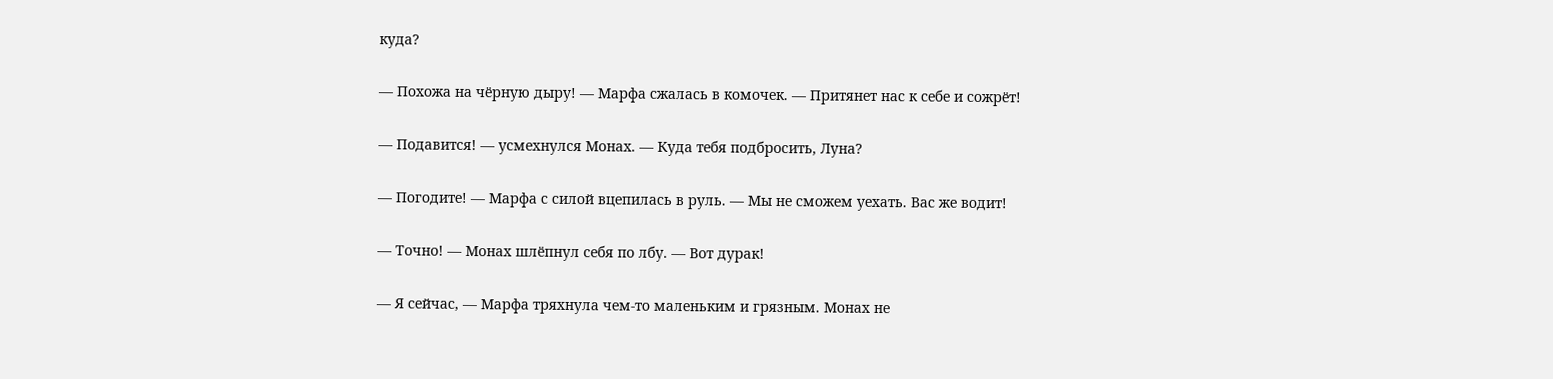куда?

— Похожа на чёрную дыру! — Марфа сжалась в комочек. — Притянет нас к себе и сожрёт!

— Подавится! — усмехнулся Монах. — Куда тебя подбросить, Луна?

— Погодите! — Марфа с силой вцепилась в руль. — Мы не сможем уехать. Вас же водит!

— Точно! — Монах шлёпнул себя по лбу. — Вот дурак!

— Я сейчас, — Марфа тряхнула чем-то маленьким и грязным. Монах не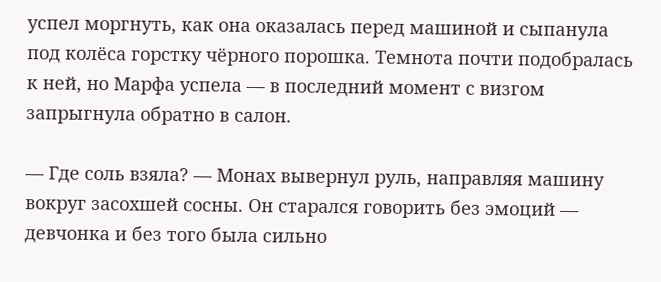успел моргнуть, как она оказалась перед машиной и сыпанула под колёса горстку чёрного порошка. Темнота почти подобралась к ней, но Марфа успела — в последний момент с визгом запрыгнула обратно в салон.

— Где соль взяла? — Монах вывернул руль, направляя машину вокруг засохшей сосны. Он старался говорить без эмоций — девчонка и без того была сильно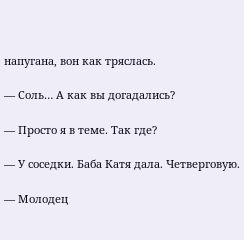напугана, вон как тряслась.

— Соль… А как вы догадались?

— Просто я в теме. Так где?

— У соседки. Баба Катя дала. Четверговую.

— Молодец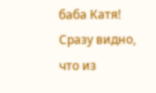баба Катя! Сразу видно, что из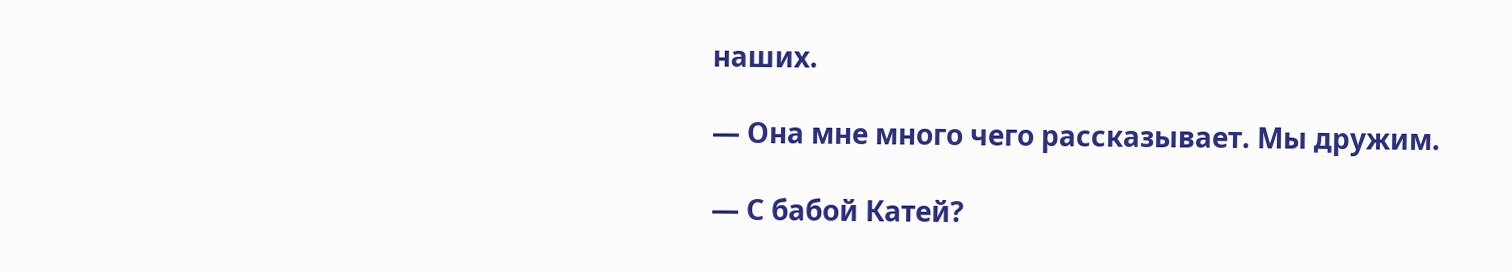наших.

— Она мне много чего рассказывает. Мы дружим.

— С бабой Катей?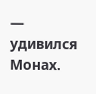— удивился Монах.